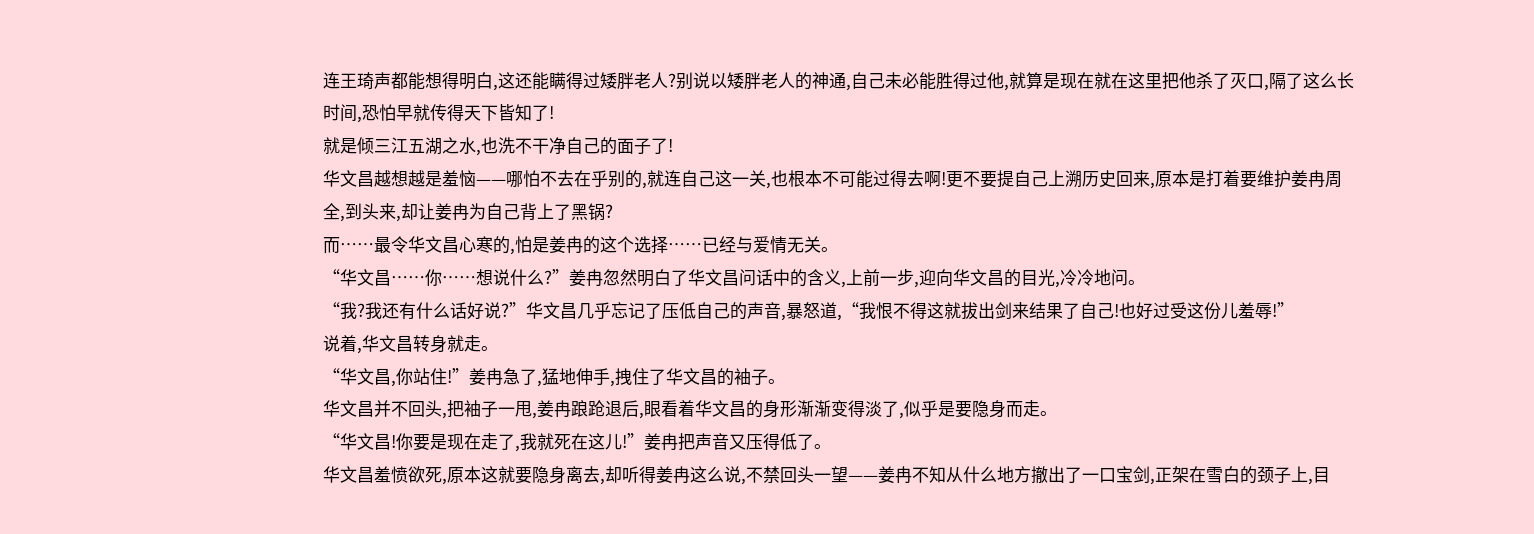连王琦声都能想得明白,这还能瞒得过矮胖老人?别说以矮胖老人的神通,自己未必能胜得过他,就算是现在就在这里把他杀了灭口,隔了这么长时间,恐怕早就传得天下皆知了!
就是倾三江五湖之水,也洗不干净自己的面子了!
华文昌越想越是羞恼——哪怕不去在乎别的,就连自己这一关,也根本不可能过得去啊!更不要提自己上溯历史回来,原本是打着要维护姜冉周全,到头来,却让姜冉为自己背上了黑锅?
而……最令华文昌心寒的,怕是姜冉的这个选择……已经与爱情无关。
“华文昌……你……想说什么?”姜冉忽然明白了华文昌问话中的含义,上前一步,迎向华文昌的目光,冷冷地问。
“我?我还有什么话好说?”华文昌几乎忘记了压低自己的声音,暴怒道,“我恨不得这就拔出剑来结果了自己!也好过受这份儿羞辱!”
说着,华文昌转身就走。
“华文昌,你站住!”姜冉急了,猛地伸手,拽住了华文昌的袖子。
华文昌并不回头,把袖子一甩,姜冉踉跄退后,眼看着华文昌的身形渐渐变得淡了,似乎是要隐身而走。
“华文昌!你要是现在走了,我就死在这儿!”姜冉把声音又压得低了。
华文昌羞愤欲死,原本这就要隐身离去,却听得姜冉这么说,不禁回头一望——姜冉不知从什么地方撤出了一口宝剑,正架在雪白的颈子上,目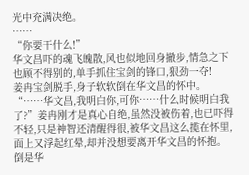光中充满决绝。
……
“你要干什么!”
华文昌吓的魂飞魄散,风也似地回身撤步,情急之下也顾不得别的,单手抓住宝剑的锋口,狠劲一夺!
姜冉宝剑脱手,身子软软倒在华文昌的怀中。
“……华文昌,我明白你,可你……什么时候明白我了?”姜冉刚才是真心自绝,虽然没被伤着,也已吓得不轻,只是神智还清醒得很,被华文昌这么揽在怀里,面上又浮起红晕,却并没想要离开华文昌的怀抱。
倒是华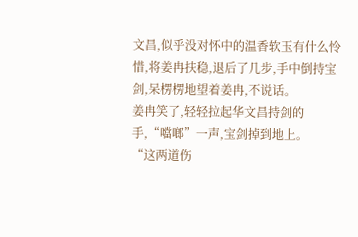文昌,似乎没对怀中的温香软玉有什么怜惜,将姜冉扶稳,退后了几步,手中倒持宝剑,呆楞楞地望着姜冉,不说话。
姜冉笑了,轻轻拉起华文昌持剑的手,“噹啷”一声,宝剑掉到地上。
“这两道伤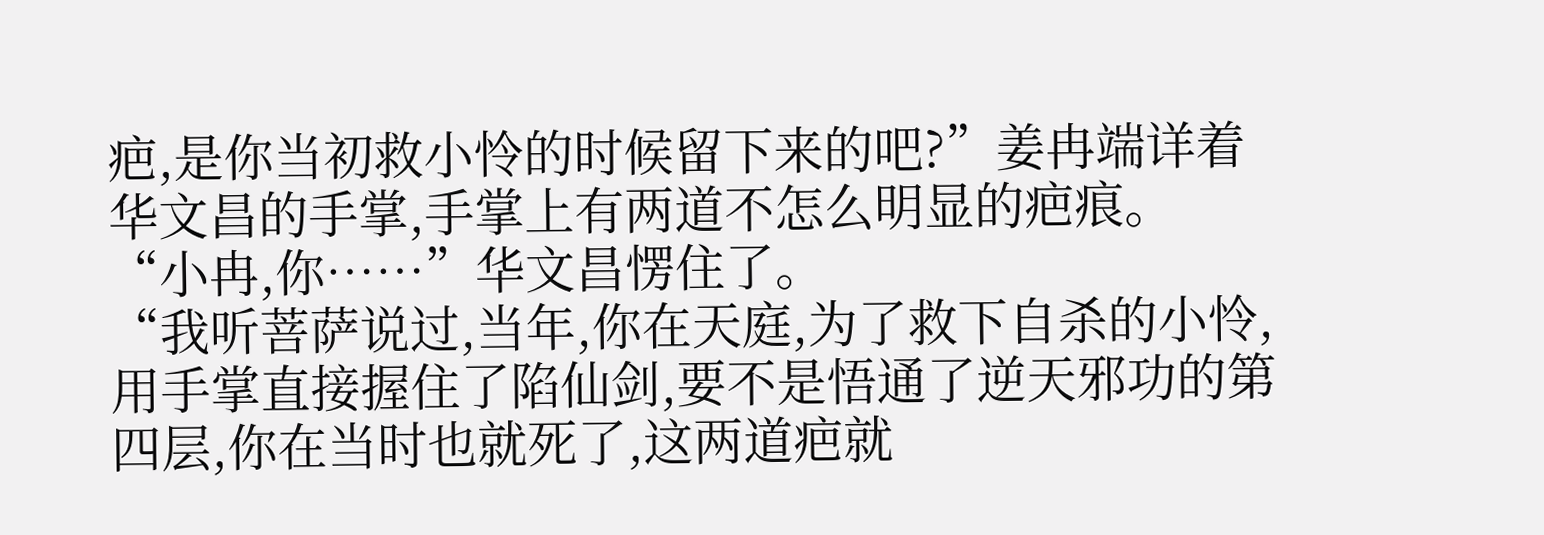疤,是你当初救小怜的时候留下来的吧?”姜冉端详着华文昌的手掌,手掌上有两道不怎么明显的疤痕。
“小冉,你……”华文昌愣住了。
“我听菩萨说过,当年,你在天庭,为了救下自杀的小怜,用手掌直接握住了陷仙剑,要不是悟通了逆天邪功的第四层,你在当时也就死了,这两道疤就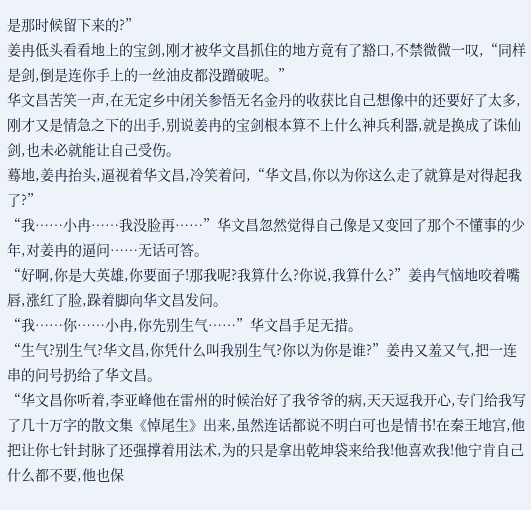是那时候留下来的?”
姜冉低头看看地上的宝剑,刚才被华文昌抓住的地方竟有了豁口,不禁微微一叹,“同样是剑,倒是连你手上的一丝油皮都没蹭破呢。”
华文昌苦笑一声,在无定乡中闭关参悟无名金丹的收获比自己想像中的还要好了太多,刚才又是情急之下的出手,别说姜冉的宝剑根本算不上什么神兵利器,就是换成了诛仙剑,也未必就能让自己受伤。
蓦地,姜冉抬头,逼视着华文昌,冷笑着问,“华文昌,你以为你这么走了就算是对得起我了?”
“我……小冉……我没脸再……”华文昌忽然觉得自己像是又变回了那个不懂事的少年,对姜冉的逼问……无话可答。
“好啊,你是大英雄,你要面子!那我呢?我算什么?你说,我算什么?”姜冉气恼地咬着嘴唇,涨红了脸,跺着脚向华文昌发问。
“我……你……小冉,你先别生气……”华文昌手足无措。
“生气?别生气?华文昌,你凭什么叫我别生气?你以为你是谁?”姜冉又羞又气,把一连串的问号扔给了华文昌。
“华文昌你听着,李亚峰他在雷州的时候治好了我爷爷的病,天天逗我开心,专门给我写了几十万字的散文集《悼尾生》出来,虽然连话都说不明白可也是情书!在秦王地宫,他把让你七针封脉了还强撑着用法术,为的只是拿出乾坤袋来给我!他喜欢我!他宁肯自己什么都不要,他也保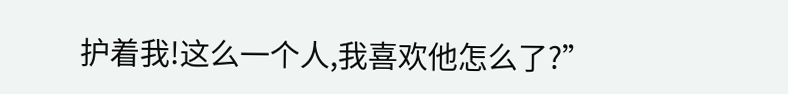护着我!这么一个人,我喜欢他怎么了?”